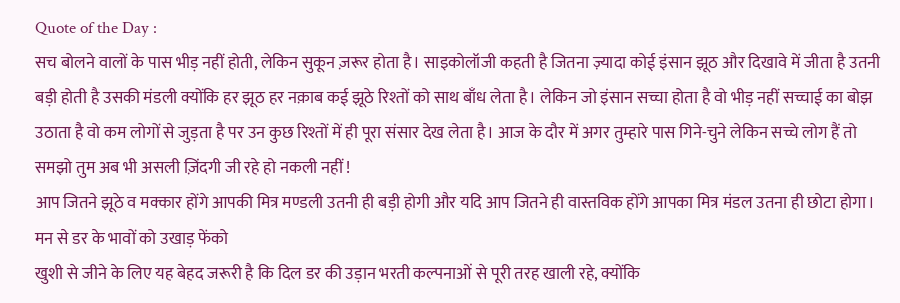Quote of the Day :
सच बोलने वालों के पास भीड़ नहीं होती, लेकिन सुकून ज़रूर होता है। साइकोलॉजी कहती है जितना ज़्यादा कोई इंसान झूठ और दिखावे में जीता है उतनी बड़ी होती है उसकी मंडली क्योंकि हर झूठ हर नक़ाब कई झूठे रिश्तों को साथ बाँध लेता है। लेकिन जो इंसान सच्चा होता है वो भीड़ नहीं सच्चाई का बोझ उठाता है वो कम लोगों से जुड़ता है पर उन कुछ रिश्तों में ही पूरा संसार देख लेता है। आज के दौर में अगर तुम्हारे पास गिने-चुने लेकिन सच्चे लोग हैं तो समझो तुम अब भी असली ज़िंदगी जी रहे हो नकली नहीं !
आप जितने झूठे व मक्कार होंगे आपकी मित्र मण्डली उतनी ही बड़ी होगी और यदि आप जितने ही वास्तविक होंगे आपका मित्र मंडल उतना ही छोटा होगा।
मन से डर के भावों को उखाड़ फेंको
खुशी से जीने के लिए यह बेहद जरूरी है कि दिल डर की उड़ान भरती कल्पनाओं से पूरी तरह खाली रहे, क्योंकि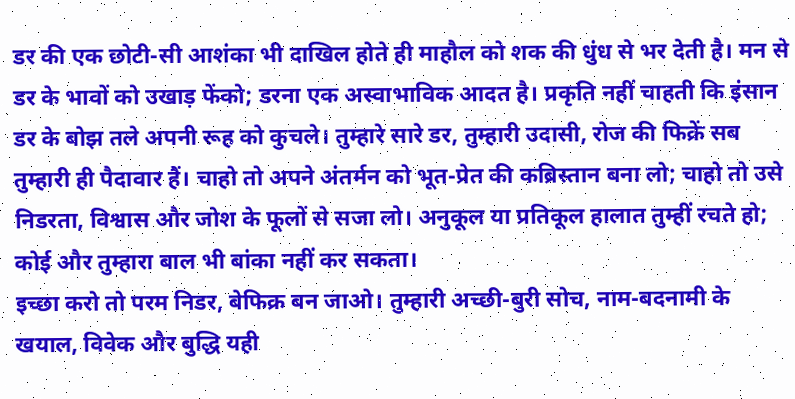डर की एक छोटी-सी आशंका भी दाखिल होते ही माहौल को शक की धुंध से भर देती है। मन से डर के भावों को उखाड़ फेंको; डरना एक अस्वाभाविक आदत है। प्रकृति नहीं चाहती कि इंसान डर के बोझ तले अपनी रूह को कुचले। तुम्हारे सारे डर, तुम्हारी उदासी, रोज की फिक्रें सब तुम्हारी ही पैदावार हैं। चाहो तो अपने अंतर्मन को भूत-प्रेत की कब्रिस्तान बना लो; चाहो तो उसे निडरता, विश्वास और जोश के फूलों से सजा लो। अनुकूल या प्रतिकूल हालात तुम्हीं रचते हो; कोई और तुम्हारा बाल भी बांका नहीं कर सकता।
इच्छा करो तो परम निडर, बेफिक्र बन जाओ। तुम्हारी अच्छी-बुरी सोच, नाम-बदनामी के खयाल, विवेक और बुद्धि यही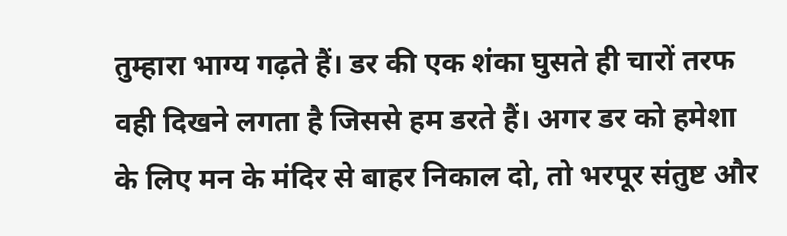तुम्हारा भाग्य गढ़ते हैं। डर की एक शंका घुसते ही चारों तरफ वही दिखने लगता है जिससे हम डरते हैं। अगर डर को हमेशा के लिए मन के मंदिर से बाहर निकाल दो, तो भरपूर संतुष्ट और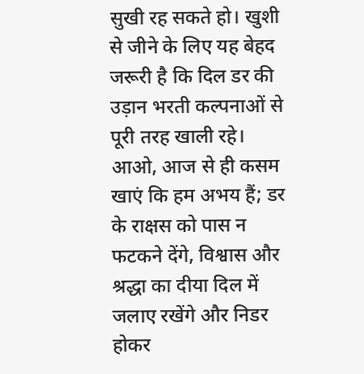सुखी रह सकते हो। खुशी से जीने के लिए यह बेहद जरूरी है कि दिल डर की उड़ान भरती कल्पनाओं से पूरी तरह खाली रहे। आओ, आज से ही कसम खाएं कि हम अभय हैं; डर के राक्षस को पास न फटकने देंगे, विश्वास और श्रद्धा का दीया दिल में जलाए रखेंगे और निडर होकर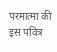परमात्मा की इस पवित्र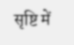सृष्टि में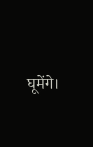घूमेंगे।